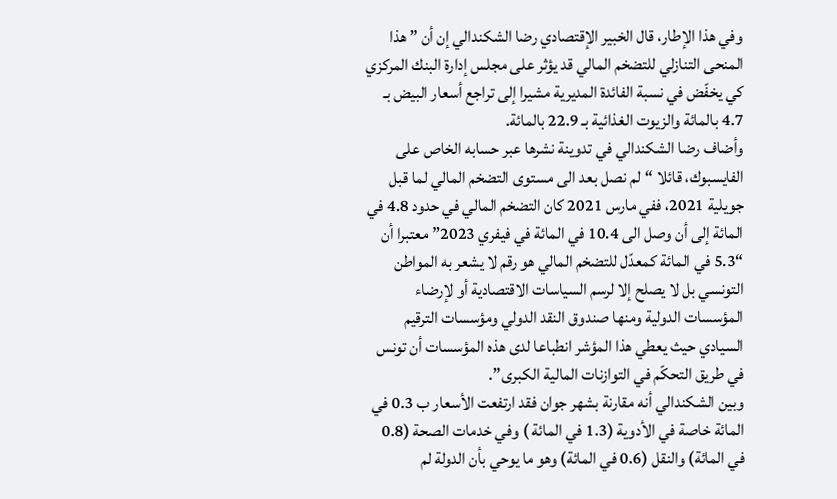وفي هذا الإطار، قال الخبير الإقتصادي رضا الشكندالي إن أن ” هذا المنحى التنازلي للتضخم المالي قد يؤثر على مجلس إدارة البنك المركزي كي يخفّض في نسبة الفائدة المديرية مشيرا إلى تراجع أسعار البيض بـ 4.7 بالمائة والزيوت الغذائية بـ 22.9 بالمائة.
وأضاف رضا الشكندالي في تدوينة نشرها عبر حسابه الخاص على الفايسبوك، قائلا “لم نصل بعد الى مستوى التضخم المالي لما قبل جويلية 2021، ففي مارس 2021 كان التضخم المالي في حدود 4.8 في المائة إلى أن وصل الى 10.4 في المائة في فيفري 2023” معتبرا أن “5.3 في المائة كمعدّل للتضخم المالي هو رقم لا يشعر به المواطن التونسي بل لا يصلح إلا لرسم السياسات الاقتصادية أو لإرضاء المؤسسات الدولية ومنها صندوق النقد الدولي ومؤسسات الترقيم السيادي حيث يعطي هذا المؤشر انطباعا لدى هذه المؤسسات أن تونس في طريق التحكّم في التوازنات المالية الكبرى”.
وبين الشكندالي أنه مقارنة بشهر جوان فقد ارتفعت الأسعار ب 0.3 في المائة خاصة في الأدوية (1.3 في المائة ) وفي خدمات الصحة (0.8 في المائة) والنقل (0.6 في المائة) وهو ما يوحي بأن الدولة لم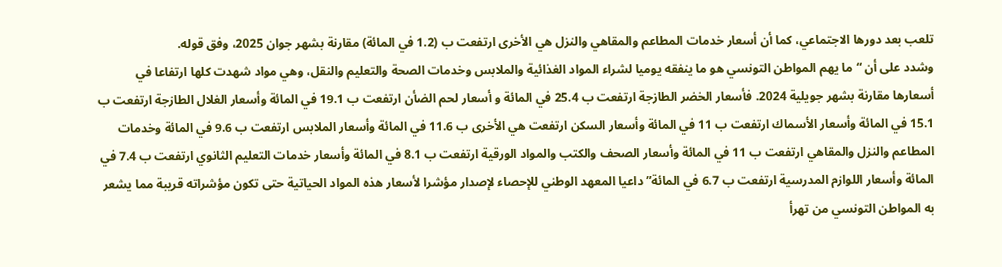تلعب بعد دورها الاجتماعي، كما أن أسعار خدمات المطاعم والمقاهي والنزل هي الأخرى ارتفعت ب (1.2 في المائة) مقارنة بشهر جوان 2025، وفق قوله.
وشدد على أن “ما يهم المواطن التونسي هو ما ينفقه يوميا لشراء المواد الغذائية والملابس وخدمات الصحة والتعليم والنقل، وهي مواد شهدت كلها ارتفاعا في أسعارها مقارنة بشهر جويلية 2024. فأسعار الخضر الطازجة ارتفعت ب 25.4 في المائة و أسعار لحم الضأن ارتفعت ب 19.1 في المائة وأسعار الغلال الطازجة ارتفعت ب 15.1 في المائة وأسعار الأسماك ارتفعت ب 11 في المائة وأسعار السكن ارتفعت هي الأخرى ب 11.6 في المائة وأسعار الملابس ارتفعت ب 9.6 في المائة وخدمات المطاعم والنزل والمقاهي ارتفعت ب 11 في المائة وأسعار الصحف والكتب والمواد الورقية ارتفعت ب 8.1 في المائة وأسعار خدمات التعليم الثانوي ارتفعت ب 7.4 في المائة وأسعار اللوازم المدرسية ارتفعت ب 6.7 في المائة” داعيا المعهد الوطني للإحصاء لإصدار مؤشرا لأسعار هذه المواد الحياتية حتى تكون مؤشراته قريبة مما يشعر به المواطن التونسي من تهرأ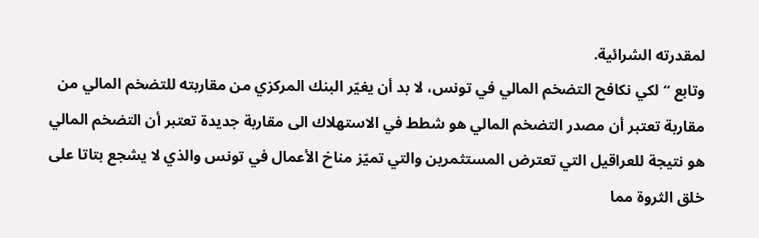لمقدرته الشرائية.
وتابع “لكي نكافح التضخم المالي في تونس، لا بد أن يغيّر البنك المركزي من مقاربته للتضخم المالي من مقاربة تعتبر أن مصدر التضخم المالي هو شطط في الاستهلاك الى مقاربة جديدة تعتبر أن التضخم المالي هو نتيجة للعراقيل التي تعترض المستثمرين والتي تميّز مناخ الأعمال في تونس والذي لا يشجع بتاتا على خلق الثروة مما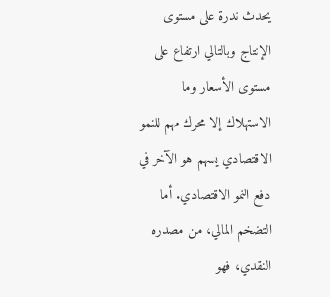يحدث ندرة على مستوى الإنتاج وبالتالي ارتفاع على مستوى الأسعار وما الاستهلاك إلا محرك مهم للنمو الاقتصادي يسهم هو الآخر في دفع النمو الاقتصادي. أما التضخم المالي، من مصدره النقدي، فهو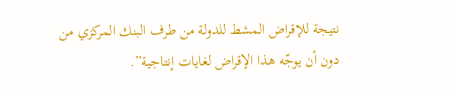نتيجة للإقراض المشط للدولة من طرف البنك المركزي من دون أن يوجّه هذا الإقراض لغايات إنتاجية”.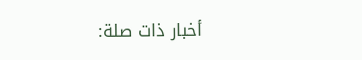أخبار ذات صلة: